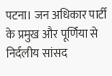पटना। जन अधिकार पार्टी के प्रमुख और पूर्णिया से निर्दलीय सांसद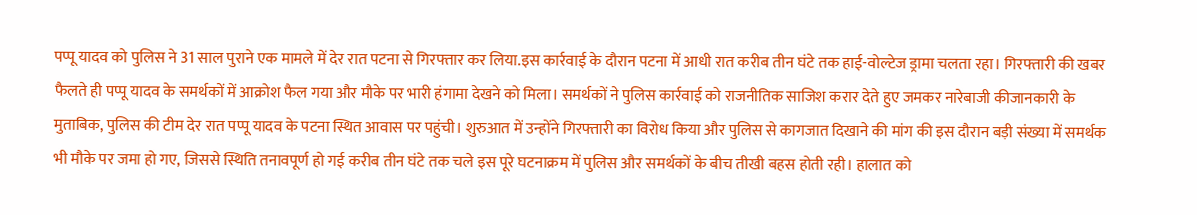पप्पू यादव को पुलिस ने 31 साल पुराने एक मामले में देर रात पटना से गिरफ्तार कर लिया.इस कार्रवाई के दौरान पटना में आधी रात करीब तीन घंटे तक हाई-वोल्टेज ड्रामा चलता रहा। गिरफ्तारी की खबर फैलते ही पप्पू यादव के समर्थकों में आक्रोश फैल गया और मौके पर भारी हंगामा देखने को मिला। समर्थकों ने पुलिस कार्रवाई को राजनीतिक साजिश करार देते हुए जमकर नारेबाजी कीजानकारी के मुताबिक, पुलिस की टीम देर रात पप्पू यादव के पटना स्थित आवास पर पहुंची। शुरुआत में उन्होंने गिरफ्तारी का विरोध किया और पुलिस से कागजात दिखाने की मांग की इस दौरान बड़ी संख्या में समर्थक भी मौके पर जमा हो गए, जिससे स्थिति तनावपूर्ण हो गई करीब तीन घंटे तक चले इस पूरे घटनाक्रम में पुलिस और समर्थकों के बीच तीखी बहस होती रही। हालात को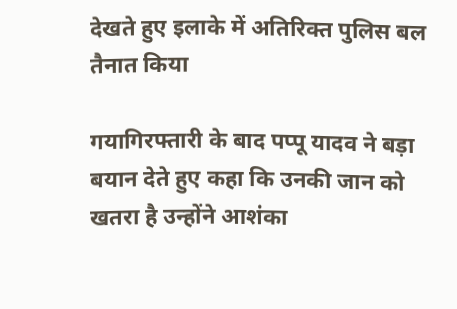देखते हुए इलाके में अतिरिक्त पुलिस बल तैनात किया

गयागिरफ्तारी के बाद पप्पू यादव ने बड़ा बयान देते हुए कहा कि उनकी जान को खतरा है उन्होंने आशंका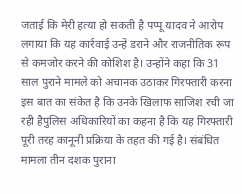जताई कि मेरी हत्या हो सकती है पप्पू यादव ने आरोप लगाया कि यह कार्रवाई उन्हें डराने और राजनीतिक रूप से कमजोर करने की कोशिश है। उन्होंने कहा कि 31 साल पुराने मामले को अचानक उठाकर गिरफ्तारी करना इस बात का संकेत है कि उनके खिलाफ साजिश रची जा रही हैपुलिस अधिकारियों का कहना है कि यह गिरफ्तारी पूरी तरह कानूनी प्रक्रिया के तहत की गई है। संबंधित मामला तीन दशक पुराना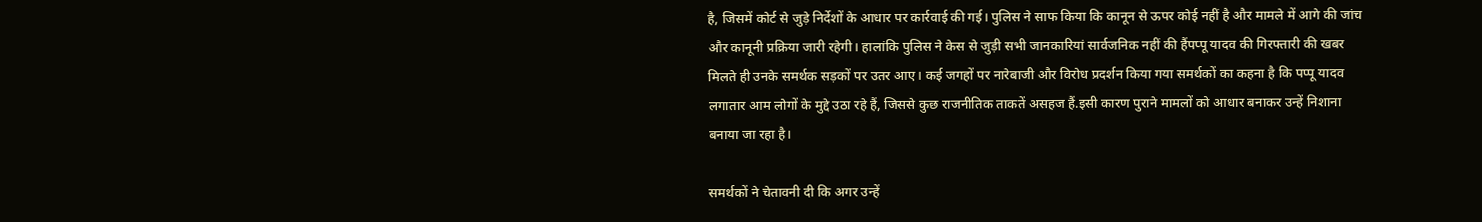है, जिसमें कोर्ट से जुड़े निर्देशों के आधार पर कार्रवाई की गई। पुलिस ने साफ किया कि कानून से ऊपर कोई नहीं है और मामले में आगे की जांच और कानूनी प्रक्रिया जारी रहेगी। हालांकि पुलिस ने केस से जुड़ी सभी जानकारियां सार्वजनिक नहीं की हैंपप्पू यादव की गिरफ्तारी की खबर मिलते ही उनके समर्थक सड़कों पर उतर आए। कई जगहों पर नारेबाजी और विरोध प्रदर्शन किया गया समर्थकों का कहना है कि पप्पू यादव लगातार आम लोगों के मुद्दे उठा रहे हैं, जिससे कुछ राजनीतिक ताकतें असहज हैं.इसी कारण पुराने मामलों को आधार बनाकर उन्हें निशाना बनाया जा रहा है।

समर्थकों ने चेतावनी दी कि अगर उन्हें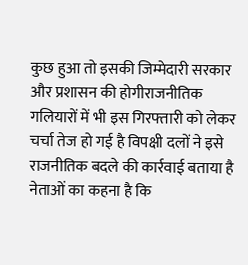कुछ हुआ तो इसकी जिम्मेदारी सरकार और प्रशासन की होगीराजनीतिक गलियारों में भी इस गिरफ्तारी को लेकर चर्चा तेज हो गई है विपक्षी दलों ने इसे राजनीतिक बदले की कार्रवाई बताया है नेताओं का कहना है कि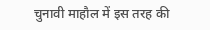चुनावी माहौल में इस तरह की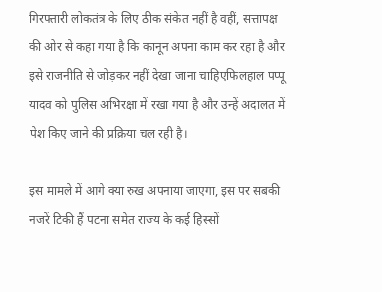गिरफ्तारी लोकतंत्र के लिए ठीक संकेत नहीं है वहीं, सत्तापक्ष की ओर से कहा गया है कि कानून अपना काम कर रहा है और इसे राजनीति से जोड़कर नहीं देखा जाना चाहिएफिलहाल पप्पू यादव को पुलिस अभिरक्षा में रखा गया है और उन्हें अदालत में पेश किए जाने की प्रक्रिया चल रही है।

इस मामले में आगे क्या रुख अपनाया जाएगा, इस पर सबकी नजरें टिकी हैं पटना समेत राज्य के कई हिस्सों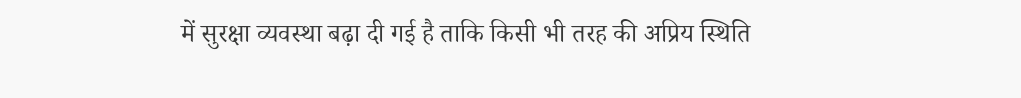में सुरक्षा व्यवस्था बढ़ा दी गई है ताकि किसी भी तरह की अप्रिय स्थिति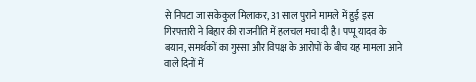से निपटा जा सकेकुल मिलाकर, 31 साल पुराने मामले में हुई इस गिरफ्तारी ने बिहार की राजनीति में हलचल मचा दी है। पप्पू यादव के बयान, समर्थकों का गुस्सा और विपक्ष के आरोपों के बीच यह मामला आने वाले दिनों में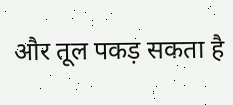और तूल पकड़ सकता है